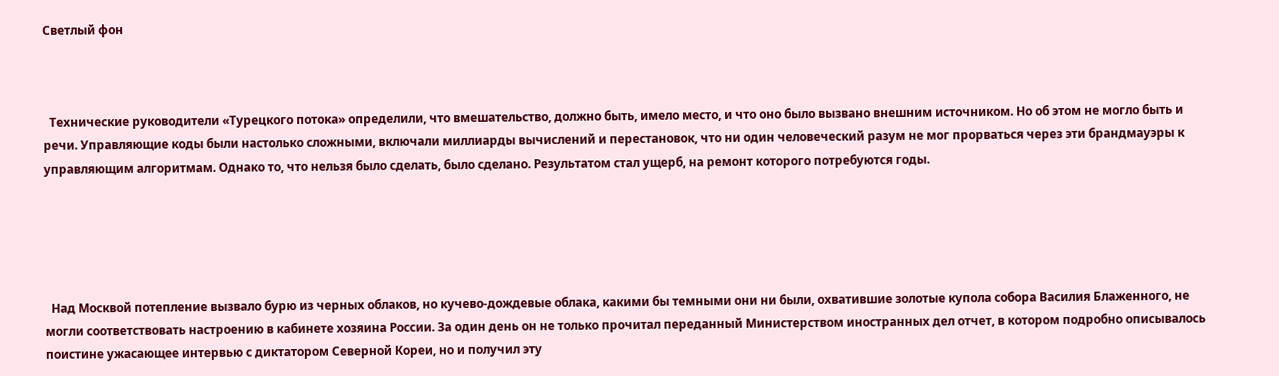Светлый фон



  Технические руководители «Турецкого потока» определили, что вмешательство, должно быть, имело место, и что оно было вызвано внешним источником. Но об этом не могло быть и речи. Управляющие коды были настолько сложными, включали миллиарды вычислений и перестановок, что ни один человеческий разум не мог прорваться через эти брандмауэры к управляющим алгоритмам. Однако то, что нельзя было сделать, было сделано. Результатом стал ущерб, на ремонт которого потребуются годы.





  Над Москвой потепление вызвало бурю из черных облаков, но кучево-дождевые облака, какими бы темными они ни были, охватившие золотые купола собора Василия Блаженного, не могли соответствовать настроению в кабинете хозяина России. За один день он не только прочитал переданный Министерством иностранных дел отчет, в котором подробно описывалось поистине ужасающее интервью с диктатором Северной Кореи, но и получил эту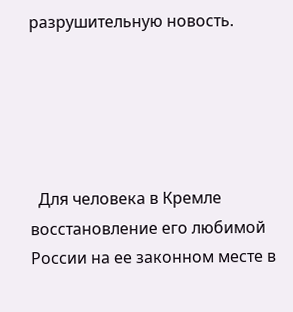разрушительную новость.





  Для человека в Кремле восстановление его любимой России на ее законном месте в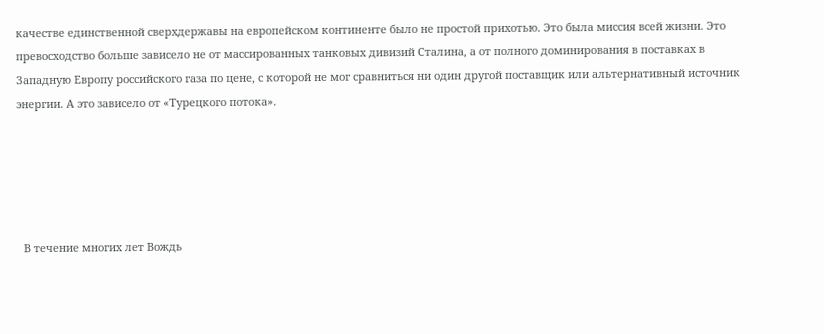качестве единственной сверхдержавы на европейском континенте было не простой прихотью. Это была миссия всей жизни. Это превосходство больше зависело не от массированных танковых дивизий Сталина, а от полного доминирования в поставках в Западную Европу российского газа по цене, с которой не мог сравниться ни один другой поставщик или альтернативный источник энергии. А это зависело от «Турецкого потока».





  В течение многих лет Вождь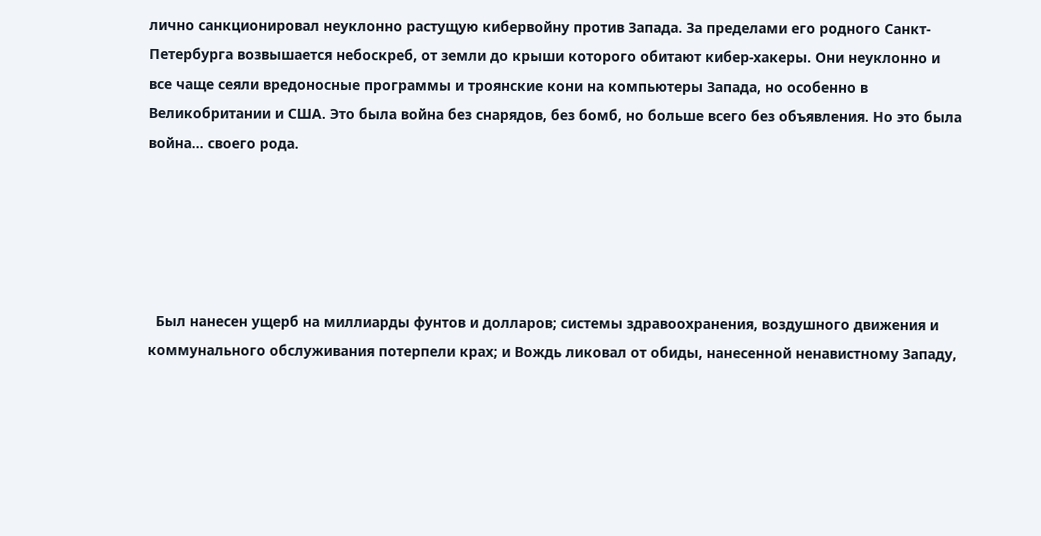лично санкционировал неуклонно растущую кибервойну против Запада. За пределами его родного Санкт-Петербурга возвышается небоскреб, от земли до крыши которого обитают кибер-хакеры. Они неуклонно и все чаще сеяли вредоносные программы и троянские кони на компьютеры Запада, но особенно в Великобритании и США. Это была война без снарядов, без бомб, но больше всего без объявления. Но это была война… своего рода.





  Был нанесен ущерб на миллиарды фунтов и долларов; системы здравоохранения, воздушного движения и коммунального обслуживания потерпели крах; и Вождь ликовал от обиды, нанесенной ненавистному Западу,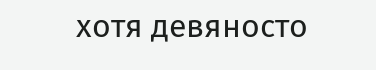хотя девяносто